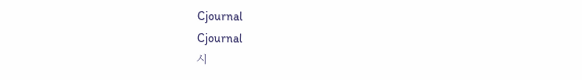Cjournal
Cjournal
시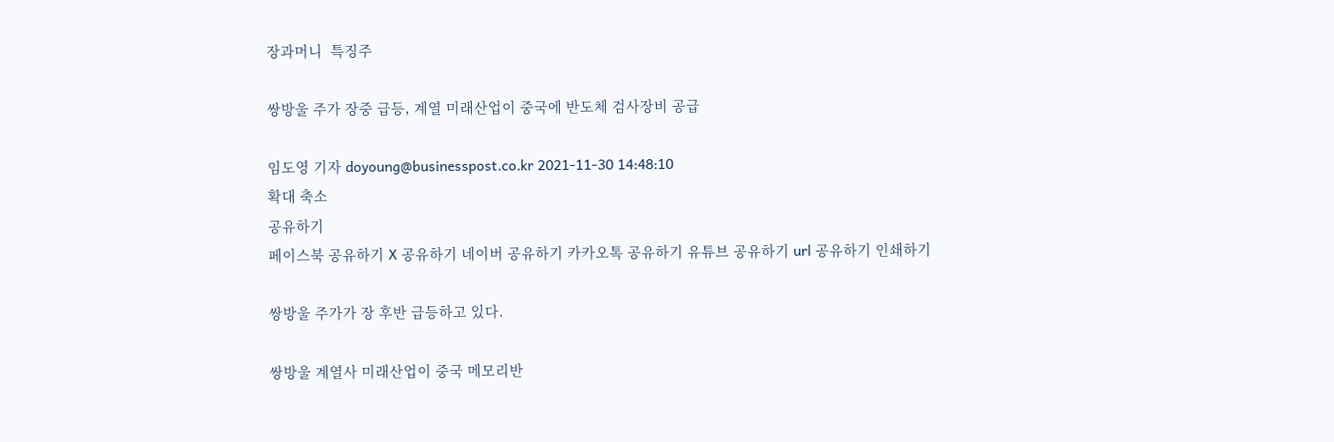장과머니  특징주

쌍방울 주가 장중 급등, 계열 미래산업이 중국에 반도체 검사장비 공급

임도영 기자 doyoung@businesspost.co.kr 2021-11-30 14:48:10
확대 축소
공유하기
페이스북 공유하기 X 공유하기 네이버 공유하기 카카오톡 공유하기 유튜브 공유하기 url 공유하기 인쇄하기

쌍방울 주가가 장 후반 급등하고 있다.

쌍방울 계열사 미래산업이 중국 메모리반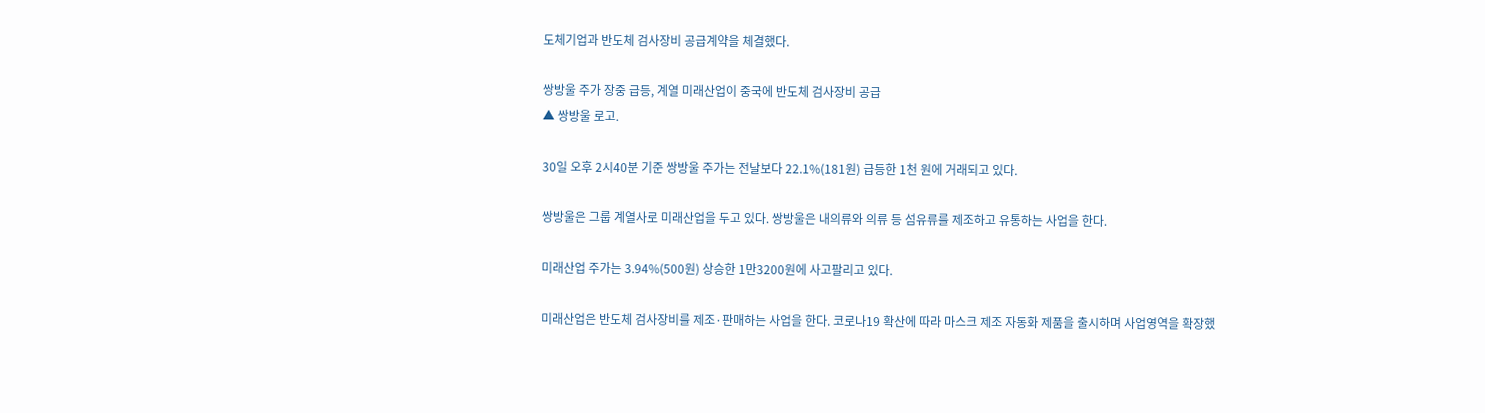도체기업과 반도체 검사장비 공급계약을 체결했다.

쌍방울 주가 장중 급등, 계열 미래산업이 중국에 반도체 검사장비 공급
▲ 쌍방울 로고.

30일 오후 2시40분 기준 쌍방울 주가는 전날보다 22.1%(181원) 급등한 1천 원에 거래되고 있다.

쌍방울은 그룹 계열사로 미래산업을 두고 있다. 쌍방울은 내의류와 의류 등 섬유류를 제조하고 유통하는 사업을 한다.

미래산업 주가는 3.94%(500원) 상승한 1만3200원에 사고팔리고 있다.

미래산업은 반도체 검사장비를 제조·판매하는 사업을 한다. 코로나19 확산에 따라 마스크 제조 자동화 제품을 출시하며 사업영역을 확장했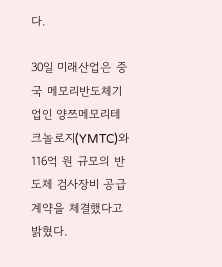다.

30일 미래산업은 중국 메모리반도체기업인 양쯔메모리테크놀로지(YMTC)와 116억 원 규모의 반도체 검사장비 공급계약을 체결했다고 밝혔다.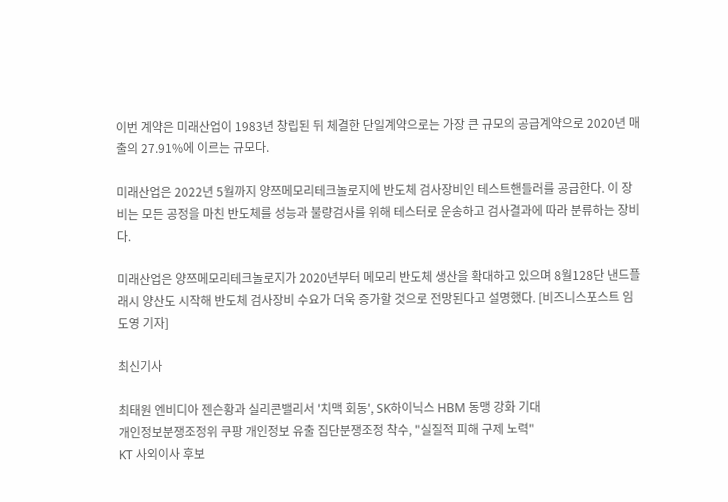이번 계약은 미래산업이 1983년 창립된 뒤 체결한 단일계약으로는 가장 큰 규모의 공급계약으로 2020년 매출의 27.91%에 이르는 규모다.

미래산업은 2022년 5월까지 양쯔메모리테크놀로지에 반도체 검사장비인 테스트핸들러를 공급한다. 이 장비는 모든 공정을 마친 반도체를 성능과 불량검사를 위해 테스터로 운송하고 검사결과에 따라 분류하는 장비다.

미래산업은 양쯔메모리테크놀로지가 2020년부터 메모리 반도체 생산을 확대하고 있으며 8월128단 낸드플래시 양산도 시작해 반도체 검사장비 수요가 더욱 증가할 것으로 전망된다고 설명했다. [비즈니스포스트 임도영 기자]

최신기사

최태원 엔비디아 젠슨황과 실리콘밸리서 '치맥 회동', SK하이닉스 HBM 동맹 강화 기대
개인정보분쟁조정위 쿠팡 개인정보 유출 집단분쟁조정 착수, "실질적 피해 구제 노력"
KT 사외이사 후보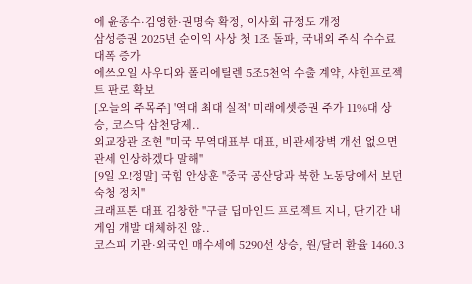에 윤종수·김영한·권명숙 확정, 이사회 규정도 개정
삼성증권 2025년 순이익 사상 첫 1조 돌파, 국내외 주식 수수료 대폭 증가
에쓰오일 사우디와 폴리에틸렌 5조5천억 수출 계약, 샤힌프로젝트 판로 확보
[오늘의 주목주] '역대 최대 실적' 미래에셋증권 주가 11%대 상승, 코스닥 삼천당제..
외교장관 조현 "미국 무역대표부 대표, 비관세장벽 개선 없으면 관세 인상하겠다 말해"
[9일 오!정말] 국힘 안상훈 "중국 공산당과 북한 노동당에서 보던 숙청 정치"
크래프톤 대표 김창한 "구글 딥마인드 프로젝트 지니, 단기간 내 게임 개발 대체하진 않..
코스피 기관·외국인 매수세에 5290선 상승, 원/달러 환율 1460.3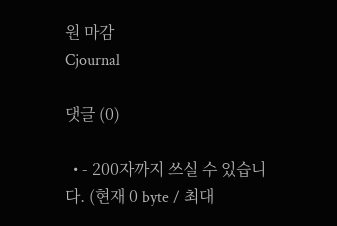원 마감
Cjournal

댓글 (0)

  • - 200자까지 쓰실 수 있습니다. (현재 0 byte / 최대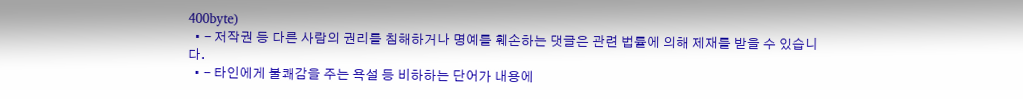400byte)
  • - 저작권 등 다른 사람의 권리를 침해하거나 명예를 훼손하는 댓글은 관련 법률에 의해 제재를 받을 수 있습니다.
  • - 타인에게 불쾌감을 주는 욕설 등 비하하는 단어가 내용에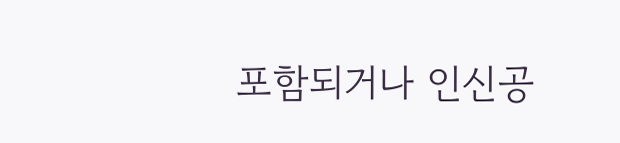포함되거나 인신공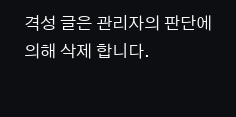격성 글은 관리자의 판단에 의해 삭제 합니다.